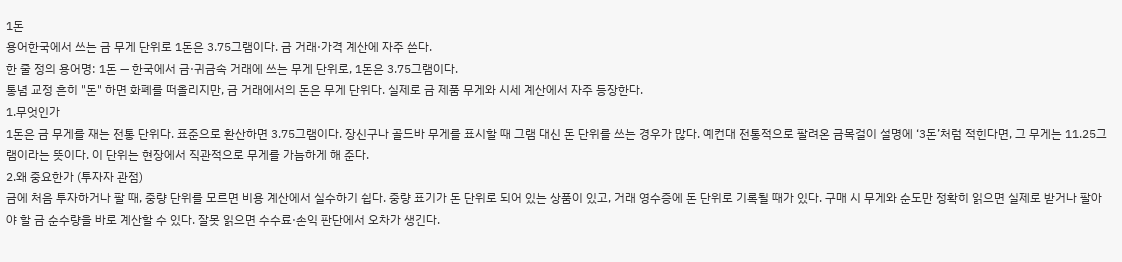1돈
용어한국에서 쓰는 금 무게 단위로 1돈은 3.75그램이다. 금 거래·가격 계산에 자주 쓴다.
한 줄 정의 용어명: 1돈 — 한국에서 금·귀금속 거래에 쓰는 무게 단위로, 1돈은 3.75그램이다.
통념 교정 흔히 "돈" 하면 화폐를 떠올리지만, 금 거래에서의 돈은 무게 단위다. 실제로 금 제품 무게와 시세 계산에서 자주 등장한다.
1.무엇인가
1돈은 금 무게를 재는 전통 단위다. 표준으로 환산하면 3.75그램이다. 장신구나 골드바 무게를 표시할 때 그램 대신 돈 단위를 쓰는 경우가 많다. 예컨대 전통적으로 팔려온 금목걸이 설명에 ‘3돈’처럼 적힌다면, 그 무게는 11.25그램이라는 뜻이다. 이 단위는 현장에서 직관적으로 무게를 가늠하게 해 준다.
2.왜 중요한가 (투자자 관점)
금에 처음 투자하거나 팔 때, 중량 단위를 모르면 비용 계산에서 실수하기 쉽다. 중량 표기가 돈 단위로 되어 있는 상품이 있고, 거래 영수증에 돈 단위로 기록될 때가 있다. 구매 시 무게와 순도만 정확히 읽으면 실제로 받거나 팔아야 할 금 순수량을 바로 계산할 수 있다. 잘못 읽으면 수수료·손익 판단에서 오차가 생긴다.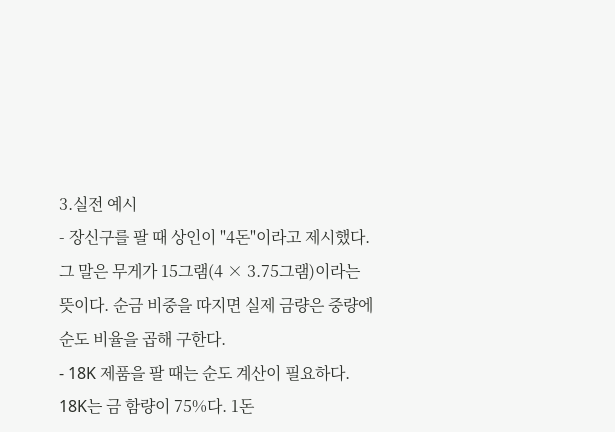3.실전 예시
- 장신구를 팔 때 상인이 "4돈"이라고 제시했다. 그 말은 무게가 15그램(4 × 3.75그램)이라는 뜻이다. 순금 비중을 따지면 실제 금량은 중량에 순도 비율을 곱해 구한다.
- 18K 제품을 팔 때는 순도 계산이 필요하다. 18K는 금 함량이 75%다. 1돈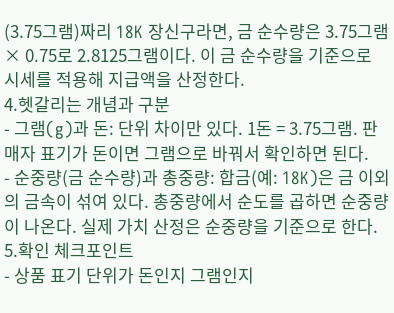(3.75그램)짜리 18K 장신구라면, 금 순수량은 3.75그램 × 0.75로 2.8125그램이다. 이 금 순수량을 기준으로 시세를 적용해 지급액을 산정한다.
4.헷갈리는 개념과 구분
- 그램(g)과 돈: 단위 차이만 있다. 1돈 = 3.75그램. 판매자 표기가 돈이면 그램으로 바꿔서 확인하면 된다.
- 순중량(금 순수량)과 총중량: 합금(예: 18K)은 금 이외의 금속이 섞여 있다. 총중량에서 순도를 곱하면 순중량이 나온다. 실제 가치 산정은 순중량을 기준으로 한다.
5.확인 체크포인트
- 상품 표기 단위가 돈인지 그램인지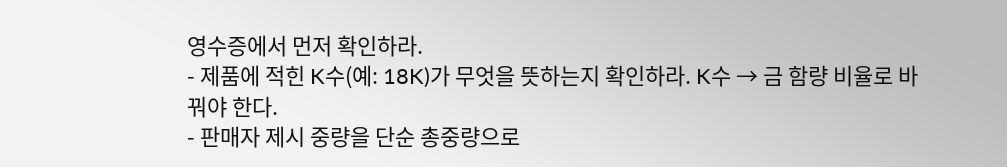영수증에서 먼저 확인하라.
- 제품에 적힌 K수(예: 18K)가 무엇을 뜻하는지 확인하라. K수 → 금 함량 비율로 바꿔야 한다.
- 판매자 제시 중량을 단순 총중량으로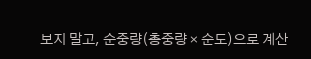보지 말고, 순중량(총중량 × 순도)으로 계산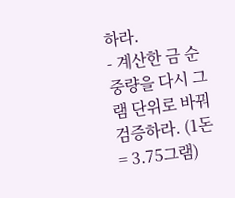하라.
- 계산한 금 순중량을 다시 그램 단위로 바꿔 검증하라. (1돈 = 3.75그램)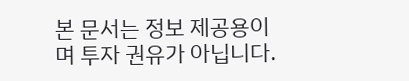본 문서는 정보 제공용이며 투자 권유가 아닙니다.